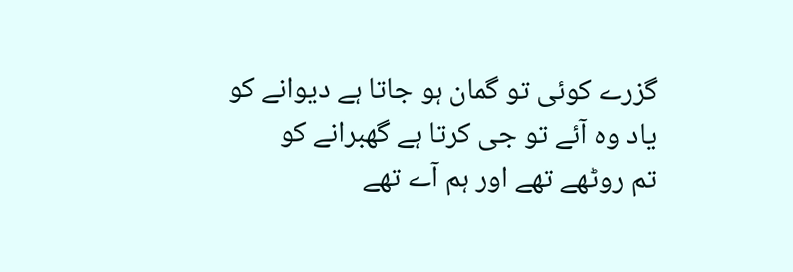گزرے کوئی تو گمان ہو جاتا ہے دیوانے کو
یاد وہ آئے تو جی کرتا ہے گھبرانے کو
تم روٹھے تھے اور ہم آے تھے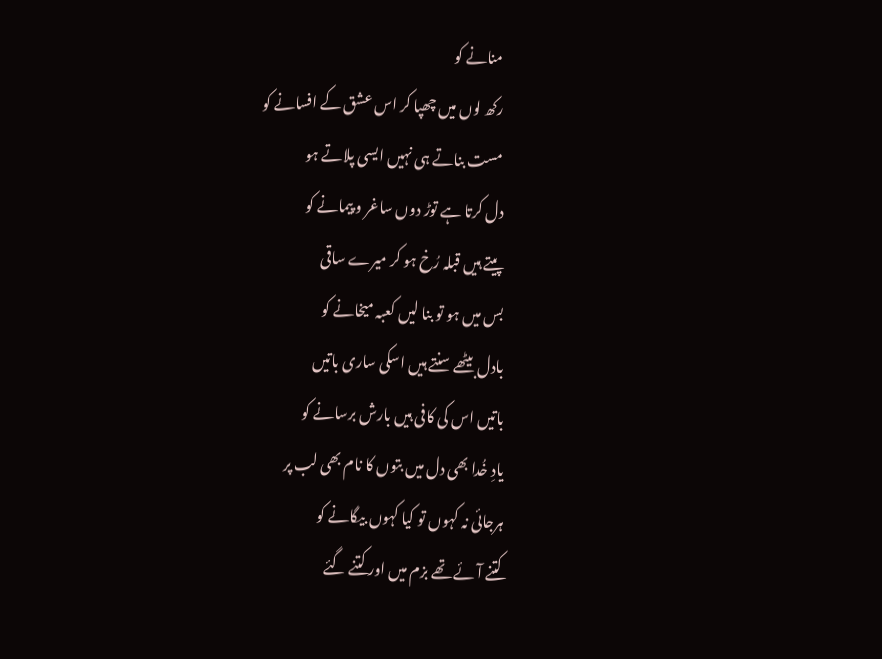منانے کو
رکھ لوں میں چھپا کر اس عشق کے افسانے کو
مست بناتے ہی نہیں ایسی پلاتے ہو
دل کرتا ہے توڑ دوں ساغر و پیمانے کو
پیتے ہیں قبلہ رُخ ہو کر میرے ساقی
بس میں ہو تو بنا لیں کعبہ میخانے کو
بادل بیٹھے سنتے ہیں اسکی ساری باتیں
باتیں اس کی کافی ہیں بارش برسانے کو
یادِ خُدا بھی دل میں بتوں کا نام بھی لب پر
ہرجائی نہ کہوں تو کیا کہوں بیگانے کو
کتنے آئے تھے بزم میں اور کتنے گئے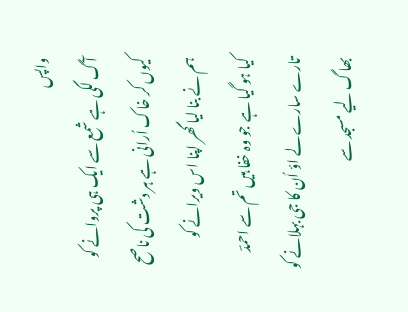واپس
آگ لگی ہے شمع سے ایک ہی پروانے کو
کیوں کر خاک اُرانی ہے ہر دشت کی ناصح
ہم نے بنا لیا گھر اپنا اس ویرانے کو
کیا ہو گیا ہے جو وہ خفا ہیں تم سے احمدؔ
تارے سارے لے اؤ اُن کا جی بہلانے کو
بھاگ لیے مسجد سے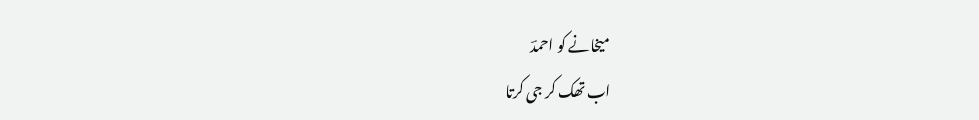میخانے کو احمدؔ
اب تھک کر جی کرتا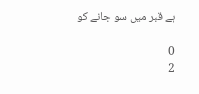ہے قبر میں سو جانے کو

0
2